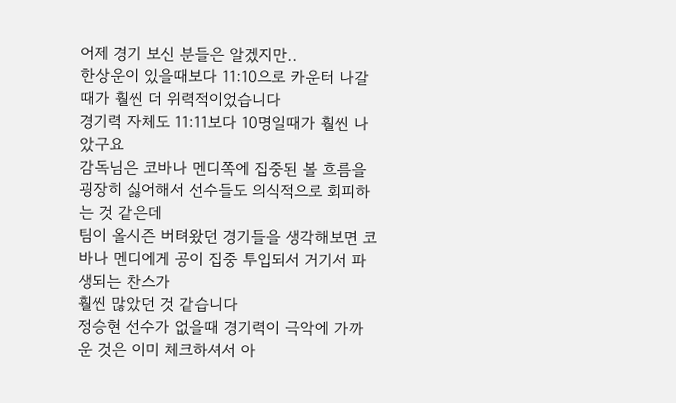어제 경기 보신 분들은 알겠지만..
한상운이 있을때보다 11:10으로 카운터 나갈때가 훨씬 더 위력적이었습니다
경기력 자체도 11:11보다 10명일때가 훨씬 나았구요
감독님은 코바나 멘디쪽에 집중된 볼 흐름을 굉장히 싫어해서 선수들도 의식적으로 회피하는 것 같은데
팀이 올시즌 버텨왔던 경기들을 생각해보면 코바나 멘디에게 공이 집중 투입되서 거기서 파생되는 찬스가
훨씬 많았던 것 같습니다
정승현 선수가 없을때 경기력이 극악에 가까운 것은 이미 체크하셔서 아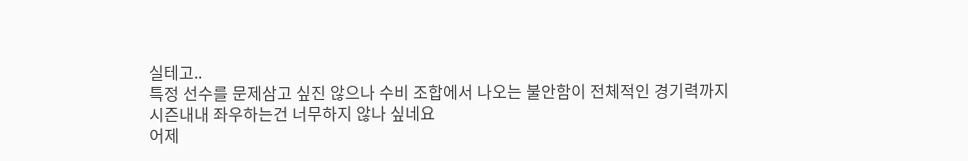실테고..
특정 선수를 문제삼고 싶진 않으나 수비 조합에서 나오는 불안함이 전체적인 경기력까지
시즌내내 좌우하는건 너무하지 않나 싶네요
어제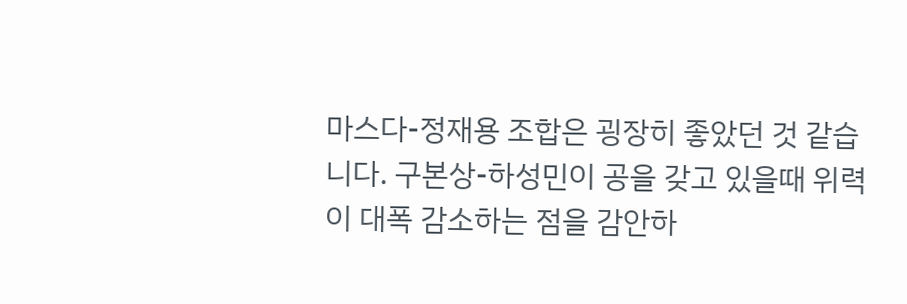마스다-정재용 조합은 굉장히 좋았던 것 같습니다. 구본상-하성민이 공을 갖고 있을때 위력이 대폭 감소하는 점을 감안하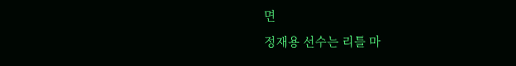면
정재용 선수는 리틀 마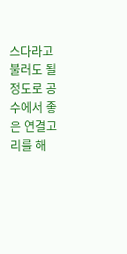스다라고 불러도 될 정도로 공수에서 좋은 연결고리를 해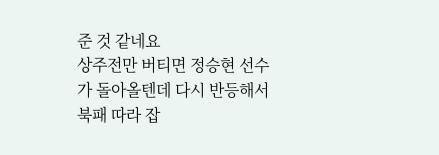준 것 같네요
상주전만 버티면 정승현 선수가 돌아올텐데 다시 반등해서 북패 따라 잡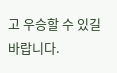고 우승할 수 있길 바랍니다.